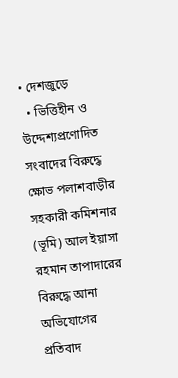• দেশজুড়ে
  • ভিত্তিহীন ও উদ্দেশ্যপ্রণোদিত সংবাদের বিরুদ্ধে ক্ষোভ পলাশবাড়ীর সহকারী কমিশনার (ভূমি) আল ইয়াসা রহমান তাপাদারের বিরুদ্ধে আনা অভিযোগের প্রতিবাদ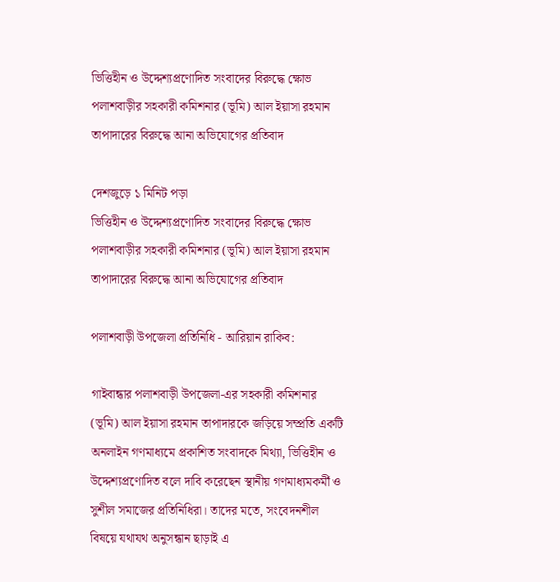ভিত্তিহীন ও উদ্দেশ্যপ্রণোদিত সংবাদের বিরুদ্ধে ক্ষোভ পলাশবাড়ীর সহকারী কমিশনার (ভূমি) আল ইয়াসা রহমান তাপাদারের বিরুদ্ধে আনা অভিযোগের প্রতিবাদ

দেশজুড়ে ১ মিনিট পড়া
ভিত্তিহীন ও উদ্দেশ্যপ্রণোদিত সংবাদের বিরুদ্ধে ক্ষোভ  পলাশবাড়ীর সহকারী কমিশনার (ভূমি) আল ইয়াসা রহমান তাপাদারের বিরুদ্ধে আনা অভিযোগের প্রতিবাদ

পলাশবাড়ী উপজেলা প্রতিনিধি - আরিয়ান রাকিব:

গাইবান্ধার পলাশবাড়ী উপজেলা-এর সহকারী কমিশনার (ভূমি) আল ইয়াসা রহমান তাপাদারকে জড়িয়ে সম্প্রতি একটি অনলাইন গণমাধ্যমে প্রকাশিত সংবাদকে মিথ্যা, ভিত্তিহীন ও উদ্দেশ্যপ্রণোদিত বলে দাবি করেছেন স্থানীয় গণমাধ্যমকর্মী ও সুশীল সমাজের প্রতিনিধিরা। তাদের মতে, সংবেদনশীল বিষয়ে যথাযথ অনুসন্ধান ছাড়াই এ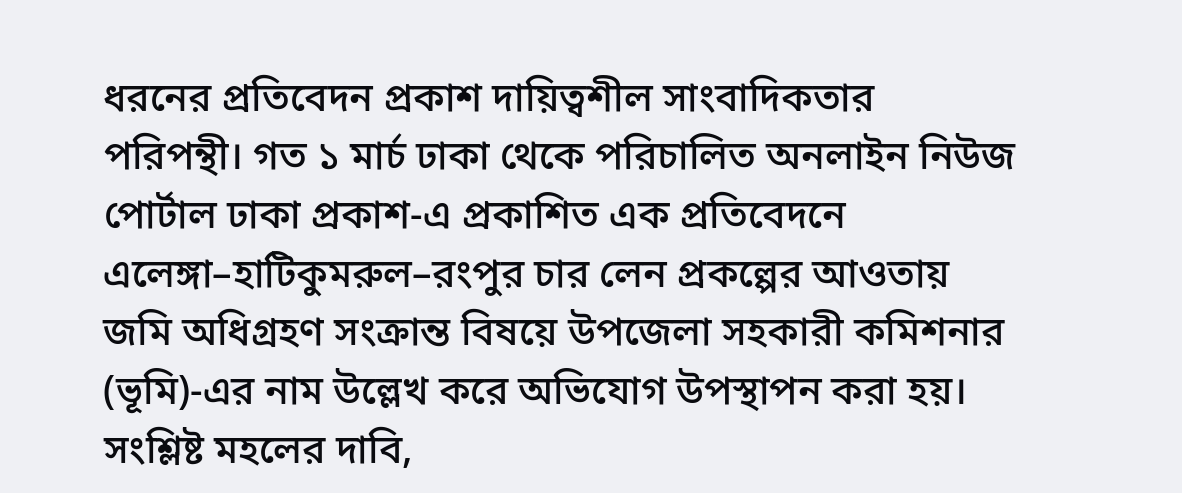ধরনের প্রতিবেদন প্রকাশ দায়িত্বশীল সাংবাদিকতার পরিপন্থী। গত ১ মার্চ ঢাকা থেকে পরিচালিত অনলাইন নিউজ পোর্টাল ঢাকা প্রকাশ-এ প্রকাশিত এক প্রতিবেদনে এলেঙ্গা–হাটিকুমরুল–রংপুর চার লেন প্রকল্পের আওতায় জমি অধিগ্রহণ সংক্রান্ত বিষয়ে উপজেলা সহকারী কমিশনার (ভূমি)-এর নাম উল্লেখ করে অভিযোগ উপস্থাপন করা হয়। সংশ্লিষ্ট মহলের দাবি,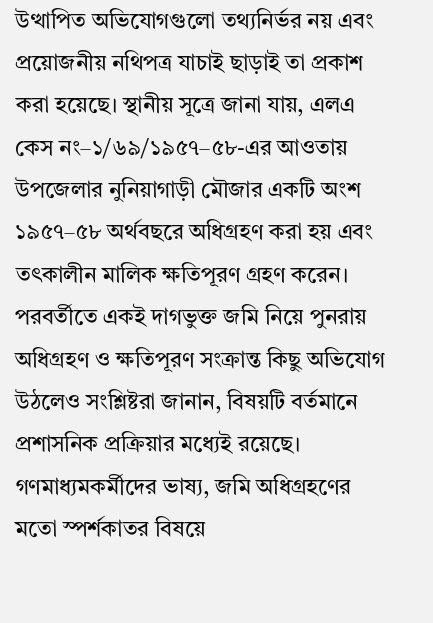উত্থাপিত অভিযোগগুলো তথ্যনির্ভর নয় এবং প্রয়োজনীয় নথিপত্র যাচাই ছাড়াই তা প্রকাশ করা হয়েছে। স্থানীয় সূত্রে জানা যায়, এলএ কেস নং–১/৬৯/১৯৫৭–৫৮-এর আওতায় উপজেলার নুনিয়াগাড়ী মৌজার একটি অংশ ১৯৫৭–৫৮ অর্থবছরে অধিগ্রহণ করা হয় এবং তৎকালীন মালিক ক্ষতিপূরণ গ্রহণ করেন। পরবর্তীতে একই দাগভুক্ত জমি নিয়ে পুনরায় অধিগ্রহণ ও ক্ষতিপূরণ সংক্রান্ত কিছু অভিযোগ উঠলেও সংশ্লিষ্টরা জানান, বিষয়টি বর্তমানে প্রশাসনিক প্রক্রিয়ার মধ্যেই রয়েছে। গণমাধ্যমকর্মীদের ভাষ্য, জমি অধিগ্রহণের মতো স্পর্শকাতর বিষয়ে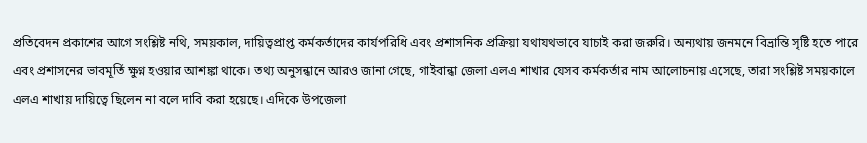প্রতিবেদন প্রকাশের আগে সংশ্লিষ্ট নথি, সময়কাল, দায়িত্বপ্রাপ্ত কর্মকর্তাদের কার্যপরিধি এবং প্রশাসনিক প্রক্রিয়া যথাযথভাবে যাচাই করা জরুরি। অন্যথায় জনমনে বিভ্রান্তি সৃষ্টি হতে পারে এবং প্রশাসনের ভাবমূর্তি ক্ষুণ্ন হওয়ার আশঙ্কা থাকে। তথ্য অনুসন্ধানে আরও জানা গেছে, গাইবান্ধা জেলা এলএ শাখার যেসব কর্মকর্তার নাম আলোচনায় এসেছে, তারা সংশ্লিষ্ট সময়কালে এলএ শাখায় দায়িত্বে ছিলেন না বলে দাবি করা হয়েছে। এদিকে উপজেলা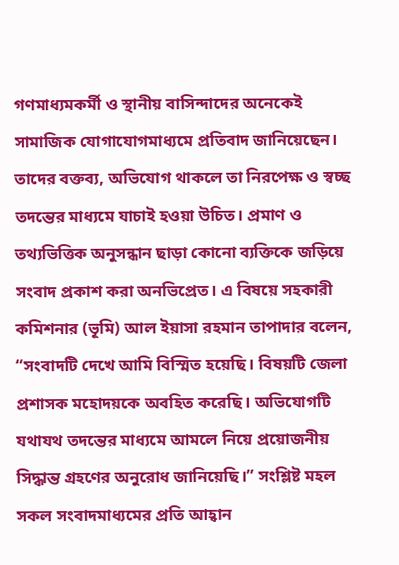গণমাধ্যমকর্মী ও স্থানীয় বাসিন্দাদের অনেকেই সামাজিক যোগাযোগমাধ্যমে প্রতিবাদ জানিয়েছেন। তাদের বক্তব্য, অভিযোগ থাকলে তা নিরপেক্ষ ও স্বচ্ছ তদন্তের মাধ্যমে যাচাই হওয়া উচিত। প্রমাণ ও তথ্যভিত্তিক অনুসন্ধান ছাড়া কোনো ব্যক্তিকে জড়িয়ে সংবাদ প্রকাশ করা অনভিপ্রেত। এ বিষয়ে সহকারী কমিশনার (ভূমি) আল ইয়াসা রহমান তাপাদার বলেন, “সংবাদটি দেখে আমি বিস্মিত হয়েছি। বিষয়টি জেলা প্রশাসক মহোদয়কে অবহিত করেছি। অভিযোগটি যথাযথ তদন্তের মাধ্যমে আমলে নিয়ে প্রয়োজনীয় সিদ্ধান্ত গ্রহণের অনুরোধ জানিয়েছি।” সংশ্লিষ্ট মহল সকল সংবাদমাধ্যমের প্রতি আহ্বান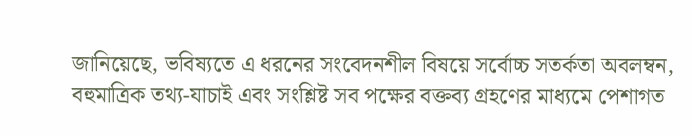জানিয়েছে, ভবিষ্যতে এ ধরনের সংবেদনশীল বিষয়ে সর্বোচ্চ সতর্কতা অবলম্বন, বহুমাত্রিক তথ্য-যাচাই এবং সংশ্লিষ্ট সব পক্ষের বক্তব্য গ্রহণের মাধ্যমে পেশাগত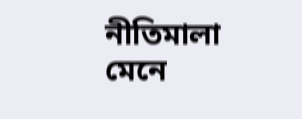নীতিমালা মেনে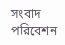সংবাদ পরিবেশন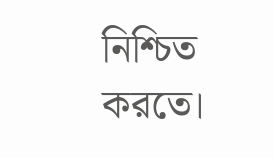নিশ্চিত করতে।